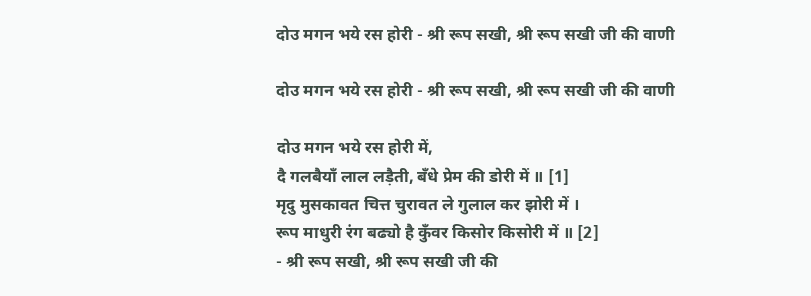दोउ मगन भये रस होरी - श्री रूप सखी, श्री रूप सखी जी की वाणी

दोउ मगन भये रस होरी - श्री रूप सखी, श्री रूप सखी जी की वाणी

दोउ मगन भये रस होरी में,
दै गलबैयाँ लाल लड़ैती, बँधे प्रेम की डोरी में ॥ [1]
मृदु मुसकावत चित्त चुरावत ले गुलाल कर झोरी में ।
रूप माधुरी रंग बढ्यो है कुँवर किसोर किसोरी में ॥ [2]
- श्री रूप सखी, श्री रूप सखी जी की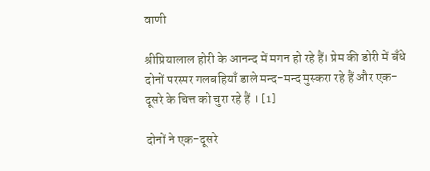वाणी

श्रीप्रियालाल होरी के आनन्द में मगन हो रहे हैं। प्रेम की डोरी में बँधे दोनों परस्पर गलबहियाँ डाले मन्द-मन्द मुस्करा रहे हैं और एक-दूसरे के चित्त को चुरा रहे हैं । [1]

दोनों ने एक-दूसरे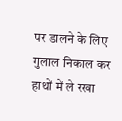पर डालने के लिए गुलाल निकाल कर हाथों में ले रखा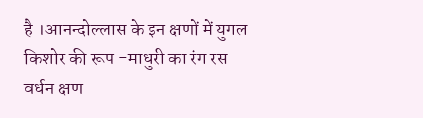है ।आनन्दोल्लास के इन क्षणों में युगल किशोर की रूप -माधुरी का रंग रस वर्धन क्षण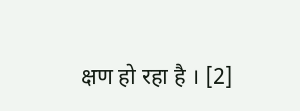क्षण हो रहा है । [2]